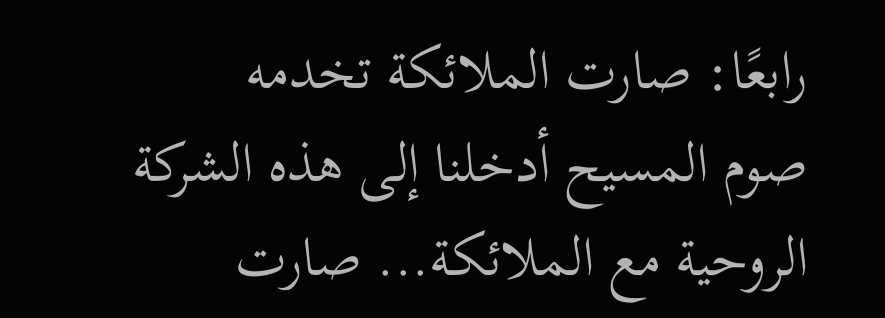رابعًا: صارت الملائكة تخدمه
صوم المسيح أدخلنا إلى هذه الشركة الروحية مع الملائكة... صارت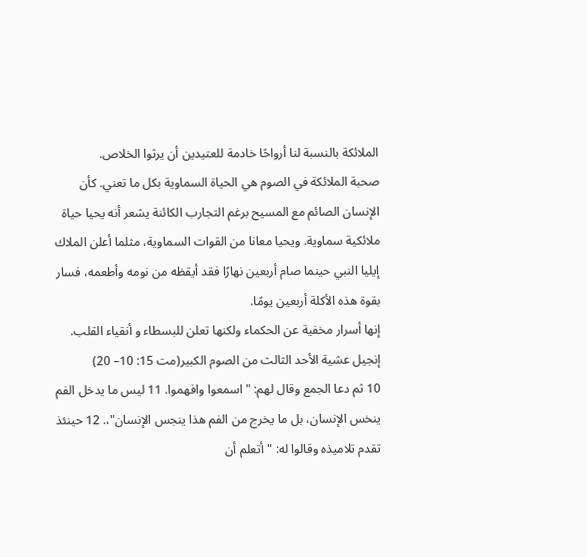الملائكة بالنسبة لنا أرواحًا خادمة للعتيدين أن يرثوا الخلاص.
صحبة الملائكة في الصوم هي الحياة السماوية بكل ما تعني. كأن الإنسان الصائم مع المسيح برغم التجارب الكائنة يشعر أنه يحيا حياة ملائكية سماوية. ويحيا معانا من القوات السماوية، مثلما أعلن الملاك إيليا النبي حينما صام أربعين نهارًا فقد أيقظه من نومه وأطعمه، فسار بقوة هذه الأكلة أربعين يومًا.
إنها أسرار مخفية عن الحكماء ولكنها تعلن للبسطاء و أنقياء القلب.
إنجيل عشية الأحد الثالث من الصوم الكبير(مت 15: 10– 20)
10 ثم دعا الجمع وقال لهم: "اسمعوا وافهموا. 11 ليس ما يدخل الفم ينخس الإنسان، بل ما يخرج من الفم هذا ينجس الإنسان"،. 12 حينئذ تقدم تلاميذه وقالوا له: "أتعلم أن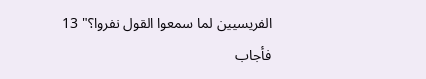الفريسيين لما سمعوا القول نفروا؟" 13 فأجاب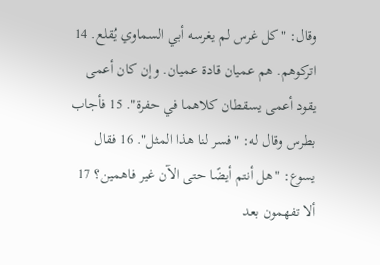وقال: "كل غرس لم يغرسه أبي السماوي يُقلع. 14 اتركوهم. هم عميان قادة عميان. وإن كان أعمى يقود أعمى يسقطان كلاهما في حفرة". 15 فأجاب بطرس وقال له: "فسر لنا هذا المثل". 16 فقال يسوع: "هل أنتم أيضًا حتى الآن غير فاهمين؟ 17 ألا تفهمون بعد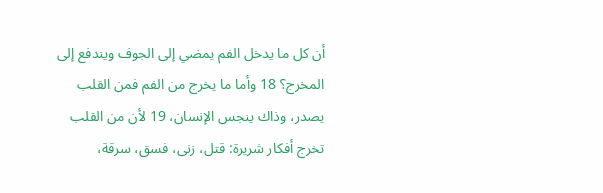أن كل ما يدخل الفم يمضي إلى الجوف ويندفع إلى المخرج؟ 18 وأما ما يخرج من الفم فمن القلب يصدر، وذاك ينجس الإنسان، 19 لأن من القلب تخرج أفكار شريرة: قتل، زنى، فسق، سرقة،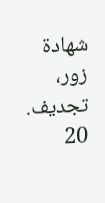شهادة زور، تجديف. 20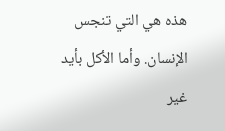هذه هي التي تنجس الإنسان. وأما الأكل بأيد غير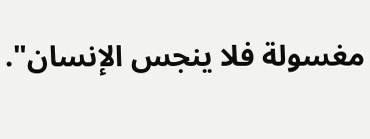مغسولة فلا ينجس الإنسان".